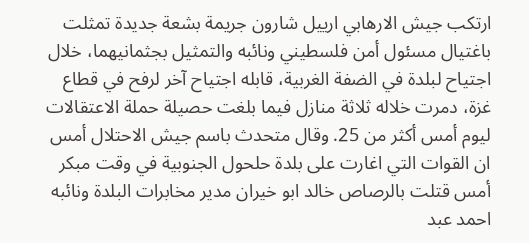ارتكب جيش الارهابي ارييل شارون جريمة بشعة جديدة تمثلت باغتيال مسئول أمن فلسطيني ونائبه والتمثيل بجثمانيهما، خلال اجتياح لبلدة في الضفة الغربية، قابله اجتياح آخر لرفح في قطاع غزة، دمرت خلاله ثلاثة منازل فيما بلغت حصيلة حملة الاعتقالات ليوم أمس أكثر من 25. وقال متحدث باسم جيش الاحتلال أمس ان القوات التي اغارت على بلدة حلحول الجنوبية في وقت مبكر أمس قتلت بالرصاص خالد ابو خيران مدير مخابرات البلدة ونائبه احمد عبد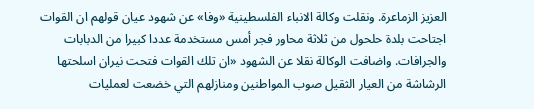العزيز الزماعرة. ونقلت وكالة الانباء الفلسطينية «وفا» عن شهود عيان قولهم ان القوات اجتاحت بلدة حلحول من ثلاثة محاور فجر أمس مستخدمة عددا كبيرا من الدبابات والجرافات. واضافت الوكالة نقلا عن الشهود «ان تلك القوات فتحت نيران اسلحتها الرشاشة من العيار الثقيل صوب المواطنين ومنازلهم التي خضعت لعمليات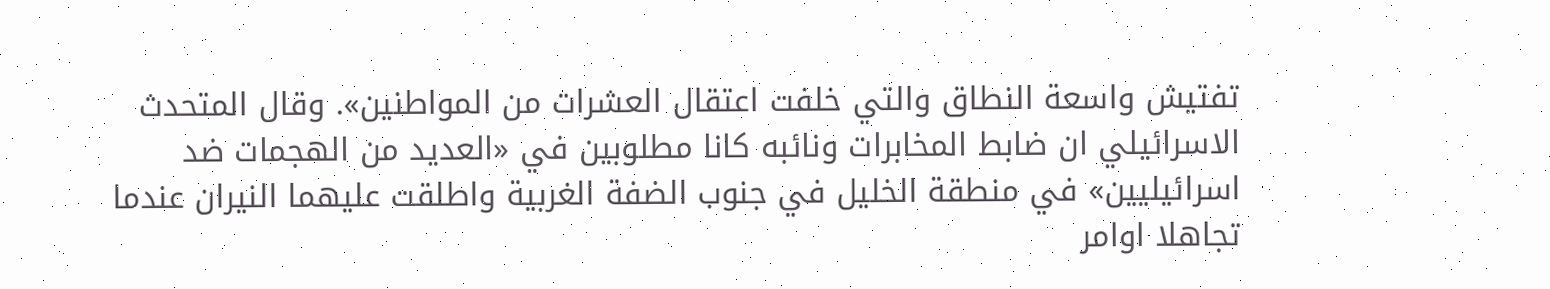تفتيش واسعة النطاق والتي خلفت اعتقال العشرات من المواطنين». وقال المتحدث الاسرائيلي ان ضابط المخابرات ونائبه كانا مطلوبين في «العديد من الهجمات ضد اسرائيليين» في منطقة الخليل في جنوب الضفة الغربية واطلقت عليهما النيران عندما تجاهلا اوامر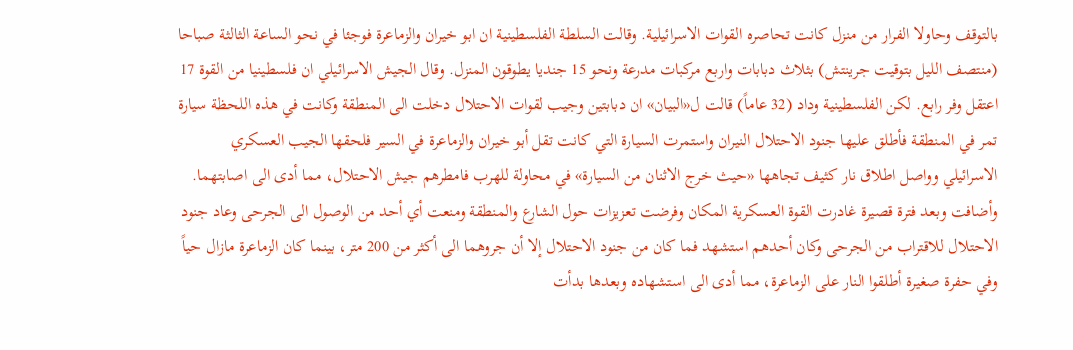بالتوقف وحاولا الفرار من منزل كانت تحاصره القوات الاسرائيلية. وقالت السلطة الفلسطينية ان ابو خيران والزماعرة فوجئا في نحو الساعة الثالثة صباحا (منتصف الليل بتوقيت جرينتش) بثلاث دبابات واربع مركبات مدرعة ونحو 15 جنديا يطوقون المنزل. وقال الجيش الاسرائيلي ان فلسطينيا من القوة 17 اعتقل وفر رابع. لكن الفلسطينية وداد (32 عاماً) قالت ل«البيان» ان دبابتين وجيب لقوات الاحتلال دخلت الى المنطقة وكانت في هذه اللحظة سيارة تمر في المنطقة فأطلق عليها جنود الاحتلال النيران واستمرت السيارة التي كانت تقل أبو خيران والزماعرة في السير فلحقها الجيب العسكري الاسرائيلي وواصل اطلاق نار كثيف تجاهها «حيث خرج الاثنان من السيارة» في محاولة للهرب فامطرهم جيش الاحتلال، مما أدى الى اصابتهما. وأضافت وبعد فترة قصيرة غادرت القوة العسكرية المكان وفرضت تعزيزات حول الشارع والمنطقة ومنعت أي أحد من الوصول الى الجرحى وعاد جنود الاحتلال للاقتراب من الجرحى وكان أحدهم استشهد فما كان من جنود الاحتلال إلا أن جروهما الى أكثر من 200 متر، بينما كان الزماعرة مازال حياً وفي حفرة صغيرة أطلقوا النار على الزماعرة، مما أدى الى استشهاده وبعدها بدأت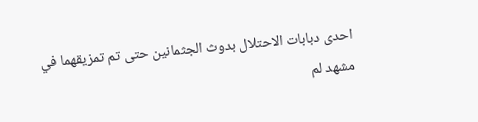احدى دبابات الاحتلال بدوث الجثمانين حتى تم تمزيقهما في مشهد لم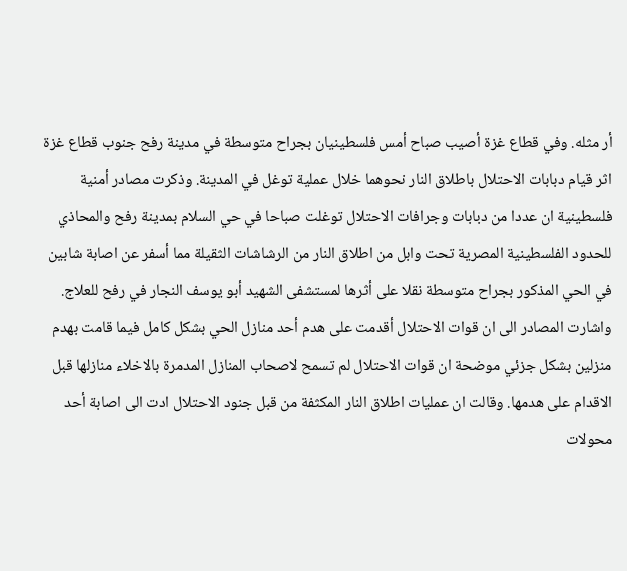أر مثله. وفي قطاع غزة أصيب صباح أمس فلسطينيان بجراح متوسطة في مدينة رفح جنوب قطاع غزة اثر قيام دبابات الاحتلال باطلاق النار نحوهما خلال عملية توغل في المدينة. وذكرت مصادر أمنية فلسطينية ان عددا من دبابات وجرافات الاحتلال توغلت صباحا في حي السلام بمدينة رفح والمحاذي للحدود الفلسطينية المصرية تحت وابل من اطلاق النار من الرشاشات الثقيلة مما أسفر عن اصابة شابين في الحي المذكور بجراح متوسطة نقلا على أثرها لمستشفى الشهيد أبو يوسف النجار في رفح للعلاج. واشارت المصادر الى ان قوات الاحتلال أقدمت على هدم أحد منازل الحي بشكل كامل فيما قامت بهدم منزلين بشكل جزئي موضحة ان قوات الاحتلال لم تسمح لاصحاب المنازل المدمرة بالاخلاء منازلها قبل الاقدام على هدمها. وقالت ان عمليات اطلاق النار المكثفة من قبل جنود الاحتلال ادت الى اصابة أحد محولات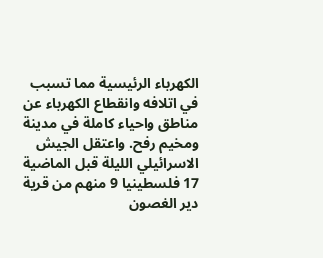الكهرباء الرئيسية مما تسبب في اتلافه وانقطاع الكهرباء عن مناطق واحياء كاملة في مدينة ومخيم رفح. واعتقل الجيش الاسرائيلي الليلة قبل الماضية 17 فلسطينيا 9 منهم من قرية دير الغصون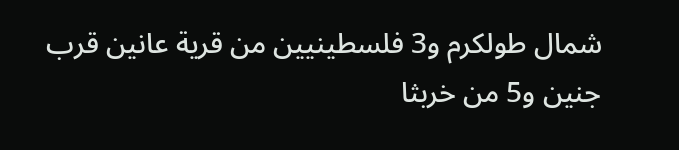شمال طولكرم و3 فلسطينيين من قرية عانين قرب جنين و5 من خربثا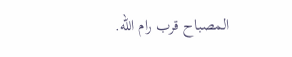المصباح قرب رام الله.